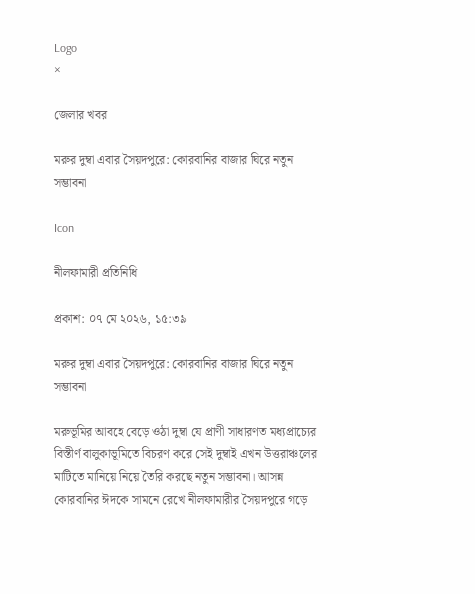Logo
×

জেলার খবর

মরুর দুম্বা এবার সৈয়দপুরে: কোরবানির বাজার ঘিরে নতুন সম্ভাবনা

Icon

নীলফামারী প্রতিনিধি

প্রকাশ: ০৭ মে ২০২৬, ১৫:৩৯

মরুর দুম্বা এবার সৈয়দপুরে: কোরবানির বাজার ঘিরে নতুন সম্ভাবনা

মরুভূমির আবহে বেড়ে ওঠা দুম্বা যে প্রাণী সাধারণত মধ্যপ্রাচ্যের বিস্তীর্ণ বালুকাভূমিতে বিচরণ করে সেই দুম্বাই এখন উত্তরাঞ্চলের মাটিতে মানিয়ে নিয়ে তৈরি করছে নতুন সম্ভাবনা। আসন্ন কোরবানির ঈদকে সামনে রেখে নীলফামারীর সৈয়দপুরে গড়ে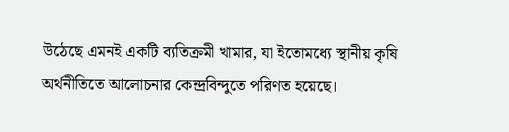উঠেছে এমনই একটি ব্যতিক্রমী খামার, যা ইতোমধ্যে স্থানীয় কৃষি অর্থনীতিতে আলোচনার কেন্দ্রবিন্দুতে পরিণত হয়েছে।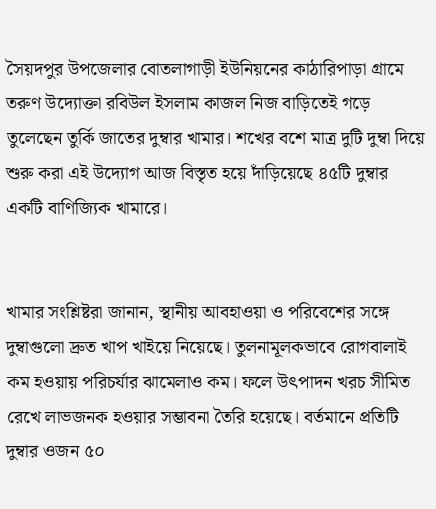সৈয়দপুর উপজেলার বোতলাগাড়ী ইউনিয়নের কাঠারিপাড়া গ্রামে তরুণ উদ্যোক্তা রবিউল ইসলাম কাজল নিজ বাড়িতেই গড়ে তুলেছেন তুর্কি জাতের দুম্বার খামার। শখের বশে মাত্র দুটি দুম্বা দিয়ে শুরু করা এই উদ্যোগ আজ বিস্তৃত হয়ে দাঁড়িয়েছে ৪৫টি দুম্বার একটি বাণিজ্যিক খামারে।


খামার সংশ্লিষ্টরা জানান, স্থানীয় আবহাওয়া ও পরিবেশের সঙ্গে দুম্বাগুলো দ্রুত খাপ খাইয়ে নিয়েছে। তুলনামূলকভাবে রোগবালাই কম হওয়ায় পরিচর্যার ঝামেলাও কম। ফলে উৎপাদন খরচ সীমিত রেখে লাভজনক হওয়ার সম্ভাবনা তৈরি হয়েছে। বর্তমানে প্রতিটি দুম্বার ওজন ৫০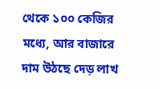থেকে ১০০ কেজির মধ্যে, আর বাজারে দাম উঠছে দেড় লাখ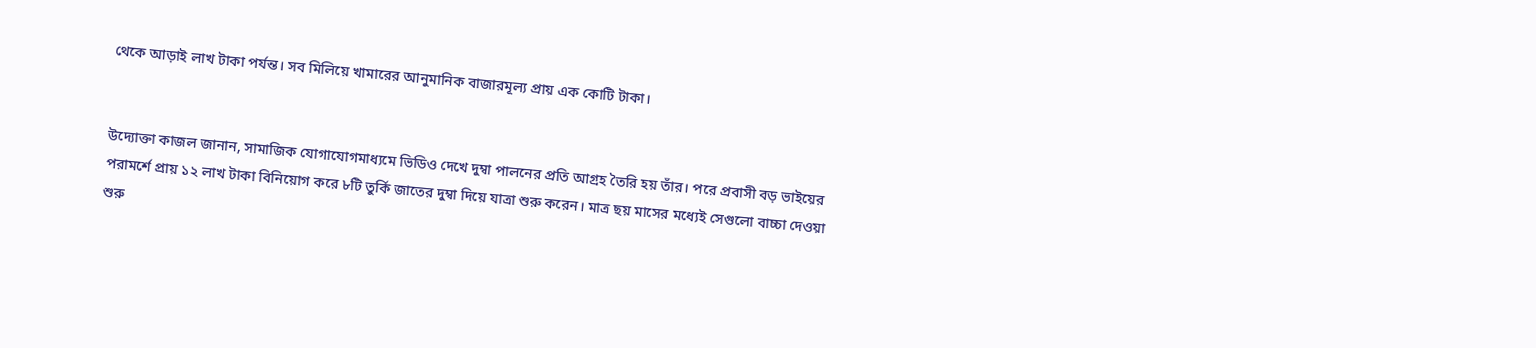থেকে আড়াই লাখ টাকা পর্যন্ত। সব মিলিয়ে খামারের আনুমানিক বাজারমূল্য প্রায় এক কোটি টাকা।


উদ্যোক্তা কাজল জানান, সামাজিক যোগাযোগমাধ্যমে ভিডিও দেখে দুম্বা পালনের প্রতি আগ্রহ তৈরি হয় তাঁর। পরে প্রবাসী বড় ভাইয়ের পরামর্শে প্রায় ১২ লাখ টাকা বিনিয়োগ করে ৮টি তুর্কি জাতের দুম্বা দিয়ে যাত্রা শুরু করেন। মাত্র ছয় মাসের মধ্যেই সেগুলো বাচ্চা দেওয়া শুরু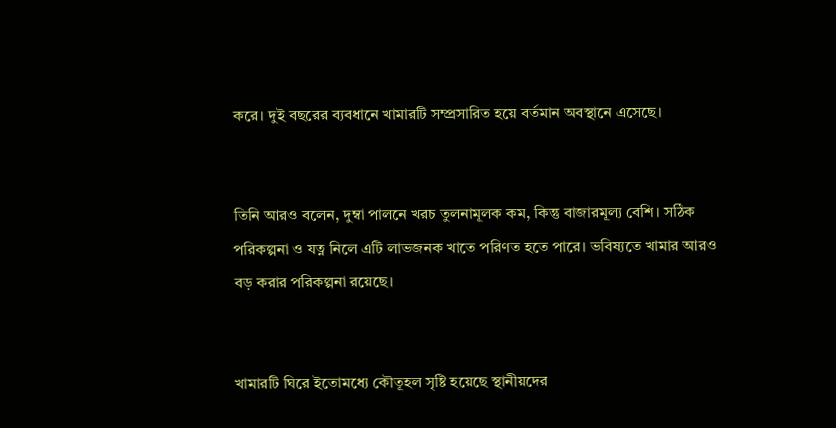করে। দুই বছরের ব্যবধানে খামারটি সম্প্রসারিত হয়ে বর্তমান অবস্থানে এসেছে।


তিনি আরও বলেন, দুম্বা পালনে খরচ তুলনামূলক কম, কিন্তু বাজারমূল্য বেশি। সঠিক পরিকল্পনা ও যত্ন নিলে এটি লাভজনক খাতে পরিণত হতে পারে। ভবিষ্যতে খামার আরও বড় করার পরিকল্পনা রয়েছে।


খামারটি ঘিরে ইতোমধ্যে কৌতূহল সৃষ্টি হয়েছে স্থানীয়দের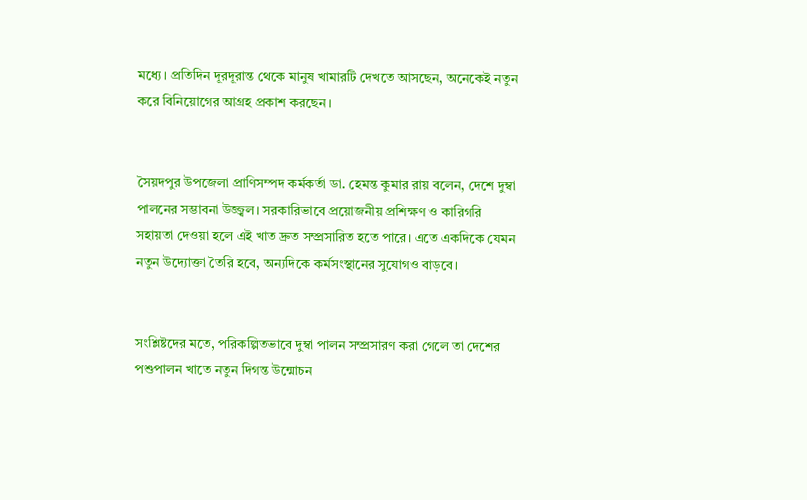মধ্যে। প্রতিদিন দূরদূরান্ত থেকে মানুষ খামারটি দেখতে আসছেন, অনেকেই নতুন করে বিনিয়োগের আগ্রহ প্রকাশ করছেন।


সৈয়দপুর উপজেলা প্রাণিসম্পদ কর্মকর্তা ডা. হেমন্ত কুমার রায় বলেন, দেশে দুম্বা পালনের সম্ভাবনা উজ্জ্বল। সরকারিভাবে প্রয়োজনীয় প্রশিক্ষণ ও কারিগরি সহায়তা দেওয়া হলে এই খাত দ্রুত সম্প্রসারিত হতে পারে। এতে একদিকে যেমন নতুন উদ্যোক্তা তৈরি হবে, অন্যদিকে কর্মসংস্থানের সুযোগও বাড়বে।


সংশ্লিষ্টদের মতে, পরিকল্পিতভাবে দুম্বা পালন সম্প্রসারণ করা গেলে তা দেশের পশুপালন খাতে নতুন দিগন্ত উন্মোচন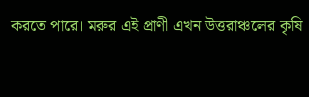করতে পারে। মরুর এই প্রাণী এখন উত্তরাঞ্চলের কৃষি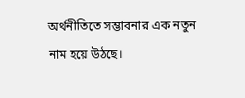অর্থনীতিতে সম্ভাবনার এক নতুন নাম হয়ে উঠছে।